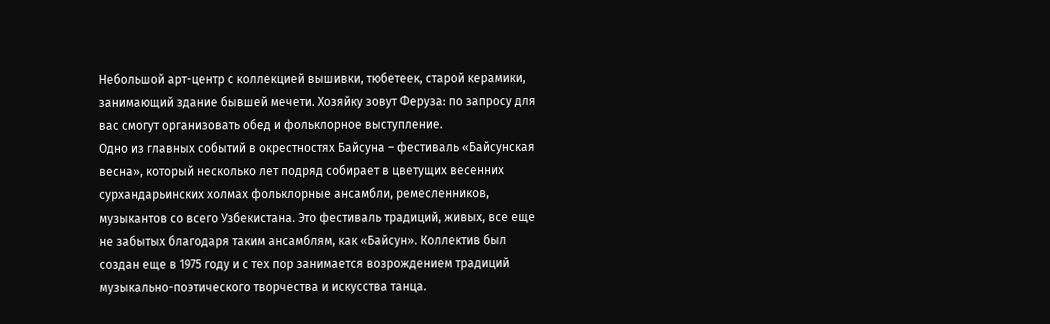Небольшой арт-центр с коллекцией вышивки, тюбетеек, старой керамики, занимающий здание бывшей мечети. Хозяйку зовут Феруза: по запросу для вас смогут организовать обед и фольклорное выступление.
Одно из главных событий в окрестностях Байсуна – фестиваль «Байсунская весна», который несколько лет подряд собирает в цветущих весенних сурхандарьинских холмах фольклорные ансамбли, ремесленников, музыкантов со всего Узбекистана. Это фестиваль традиций, живых, все еще не забытых благодаря таким ансамблям, как «Байсун». Коллектив был создан еще в 1975 году и с тех пор занимается возрождением традиций музыкально-поэтического творчества и искусства танца.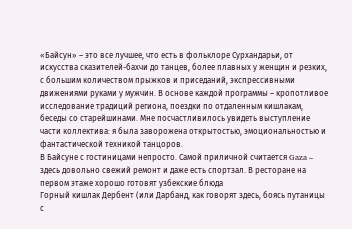«Байсун» – это все лучшее, что есть в фольклоре Сурхандарьи, от искусства сказителей-бахчи до танцев, более плавных у женщин и резких, с большим количеством прыжков и приседаний, экспрессивными движениями руками у мужчин. В основе каждой программы – кропотливое исследование традиций региона, поездки по отдаленным кишлакам, беседы со старейшинами. Мне посчастливилось увидеть выступление части коллектива: я была заворожена открытостью, эмоциональностью и фантастической техникой танцоров.
В Байсуне с гостиницами непросто. Самой приличной считается Gaza – здесь довольно свежий ремонт и даже есть спортзал. В ресторане на первом этаже хорошо готовят узбекские блюда
Горный кишлак Дербент (или Дарбанд, как говорят здесь, боясь путаницы с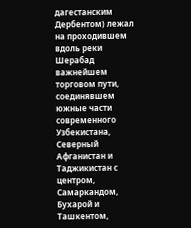дагестанским Дербентом) лежал на проходившем вдоль реки Шерабад важнейшем торговом пути, соединявшем южные части современного Узбекистана, Северный Афганистан и Таджикистан с центром, Самаркандом, Бухарой и Ташкентом,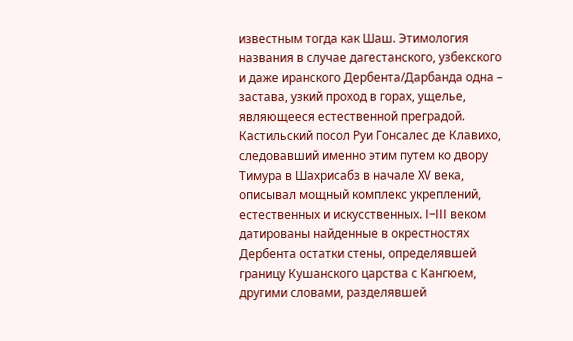известным тогда как Шаш. Этимология названия в случае дагестанского, узбекского и даже иранского Дербента/Дарбанда одна – застава, узкий проход в горах, ущелье, являющееся естественной преградой. Кастильский посол Руи Гонсалес де Клавихо, следовавший именно этим путем ко двору Тимура в Шахрисабз в начале XV века, описывал мощный комплекс укреплений, естественных и искусственных. I–III веком датированы найденные в окрестностях Дербента остатки стены, определявшей границу Кушанского царства с Кангюем, другими словами, разделявшей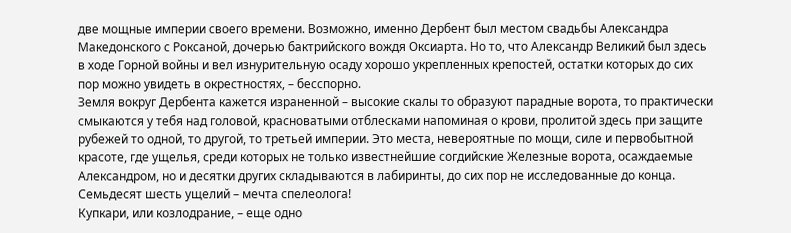две мощные империи своего времени. Возможно, именно Дербент был местом свадьбы Александра Македонского с Роксаной, дочерью бактрийского вождя Оксиарта. Но то, что Александр Великий был здесь в ходе Горной войны и вел изнурительную осаду хорошо укрепленных крепостей, остатки которых до сих пор можно увидеть в окрестностях, – бесспорно.
Земля вокруг Дербента кажется израненной – высокие скалы то образуют парадные ворота, то практически смыкаются у тебя над головой, красноватыми отблесками напоминая о крови, пролитой здесь при защите рубежей то одной, то другой, то третьей империи. Это места, невероятные по мощи, силе и первобытной красоте, где ущелья, среди которых не только известнейшие согдийские Железные ворота, осаждаемые Александром, но и десятки других складываются в лабиринты, до сих пор не исследованные до конца. Семьдесят шесть ущелий – мечта спелеолога!
Купкари, или козлодрание, – еще одно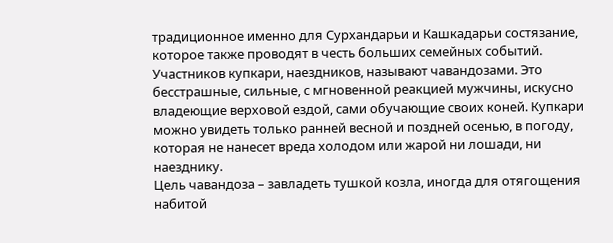традиционное именно для Сурхандарьи и Кашкадарьи состязание, которое также проводят в честь больших семейных событий. Участников купкари, наездников, называют чавандозами. Это бесстрашные, сильные, с мгновенной реакцией мужчины, искусно владеющие верховой ездой, сами обучающие своих коней. Купкари можно увидеть только ранней весной и поздней осенью, в погоду, которая не нанесет вреда холодом или жарой ни лошади, ни наезднику.
Цель чавандоза – завладеть тушкой козла, иногда для отягощения набитой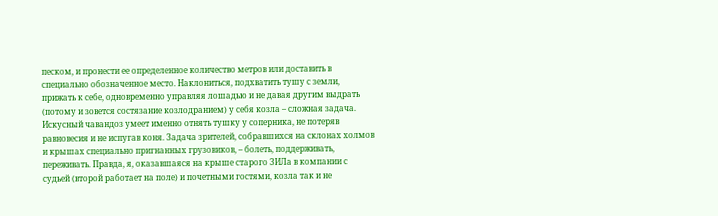песком, и пронести ее определенное количество метров или доставить в специально обозначенное место. Наклониться, подхватить тушу с земли, прижать к себе, одновременно управляя лошадью и не давая другим выдрать (потому и зовется состязание козлодранием) у себя козла – сложная задача. Искусный чавандоз умеет именно отнять тушку у соперника, не потеряв равновесия и не испугав коня. Задача зрителей, собравшихся на склонах холмов и крышах специально пригнанных грузовиков, – болеть, поддерживать, переживать. Правда, я, оказавшаяся на крыше старого ЗИЛа в компании с судьей (второй работает на поле) и почетными гостями, козла так и не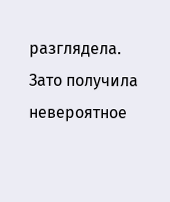разглядела. Зато получила невероятное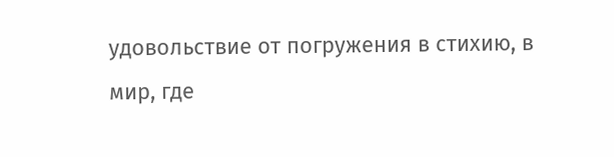удовольствие от погружения в стихию, в мир, где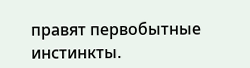правят первобытные инстинкты.